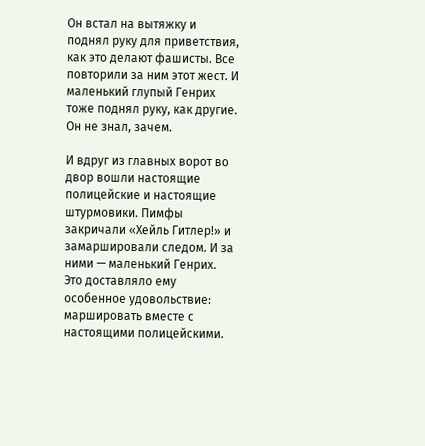Он встал на вытяжку и поднял руку для приветствия, как это делают фашисты. Все повторили за ним этот жест. И маленький глупый Генрих тоже поднял руку, как другие. Он не знал, зачем.

И вдруг из главных ворот во двор вошли настоящие полицейские и настоящие штурмовики. Пимфы закричали «Хейль Гитлер!» и замаршировали следом. И за ними — маленький Генрих. Это доставляло ему особенное удовольствие: маршировать вместе с настоящими полицейскими.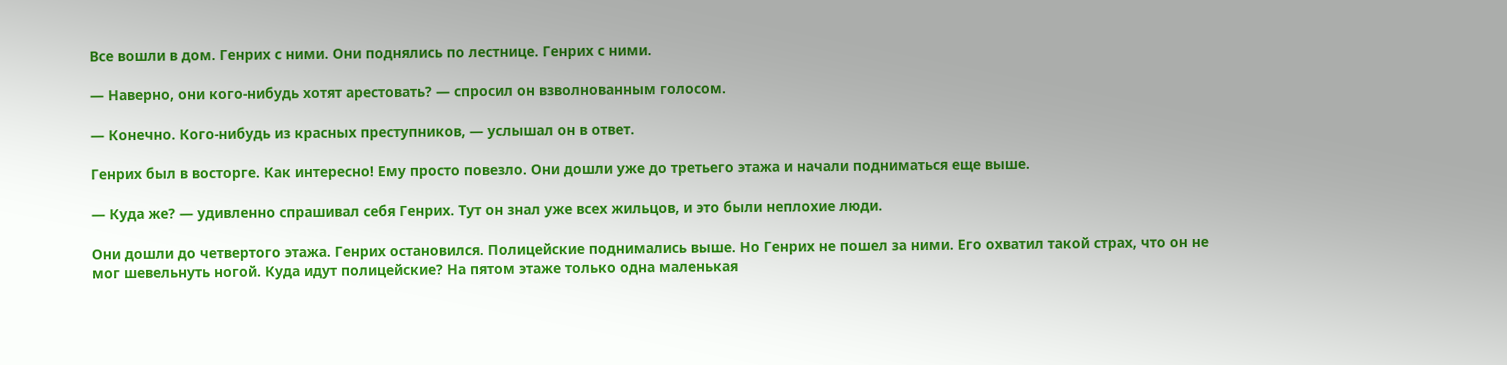Все вошли в дом. Генрих с ними. Они поднялись по лестнице. Генрих с ними.

— Наверно, они кого-нибудь хотят арестовать? — спросил он взволнованным голосом.

— Конечно. Кого-нибудь из красных преступников, — услышал он в ответ.

Генрих был в восторге. Как интересно! Ему просто повезло. Они дошли уже до третьего этажа и начали подниматься еще выше.

— Куда же? — удивленно спрашивал себя Генрих. Тут он знал уже всех жильцов, и это были неплохие люди.

Они дошли до четвертого этажа. Генрих остановился. Полицейские поднимались выше. Но Генрих не пошел за ними. Его охватил такой страх, что он не мог шевельнуть ногой. Куда идут полицейские? На пятом этаже только одна маленькая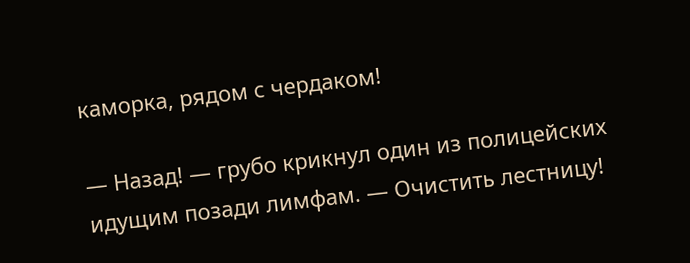каморка, рядом с чердаком!

— Назад! — грубо крикнул один из полицейских идущим позади лимфам. — Очистить лестницу!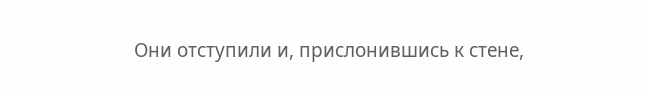Они отступили и, прислонившись к стене,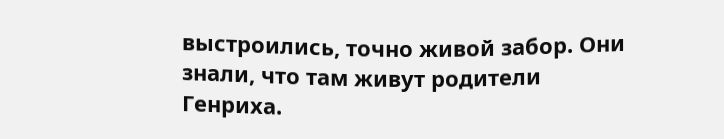выстроились, точно живой забор. Они знали, что там живут родители Генриха.